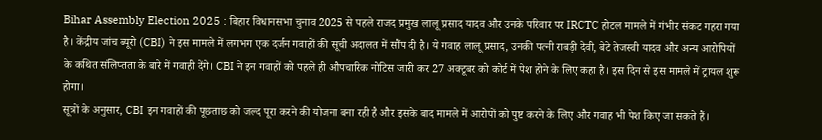Bihar Assembly Election 2025 : बिहार विधानसभा चुनाव 2025 से पहले राजद प्रमुख लालू प्रसाद यादव और उनके परिवार पर IRCTC होटल मामले में गंभीर संकट गहरा गया है। केंद्रीय जांच ब्यूरो (CBI) ने इस मामले में लगभग एक दर्जन गवाहों की सूची अदालत में सौंप दी है। ये गवाह लालू प्रसाद, उनकी पत्नी राबड़ी देवी, बेटे तेजस्वी यादव और अन्य आरोपियों के कथित संलिप्तता के बारे में गवाही देंगे। CBI ने इन गवाहों को पहले ही औपचारिक नोटिस जारी कर 27 अक्टूबर को कोर्ट में पेश होने के लिए कहा है। इस दिन से इस मामले में ट्रायल शुरू होगा।
सूत्रों के अनुसार, CBI इन गवाहों की पूछताछ को जल्द पूरा करने की योजना बना रही है और इसके बाद मामले में आरोपों को पुष्ट करने के लिए और गवाह भी पेश किए जा सकते हैं।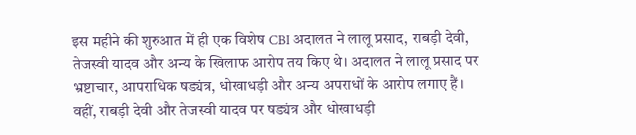इस महीने की शुरुआत में ही एक विशेष CBI अदालत ने लालू प्रसाद, राबड़ी देवी, तेजस्वी यादव और अन्य के खिलाफ आरोप तय किए थे। अदालत ने लालू प्रसाद पर भ्रष्टाचार, आपराधिक षड्यंत्र, धोखाधड़ी और अन्य अपराधों के आरोप लगाए हैं। वहीं, राबड़ी देवी और तेजस्वी यादव पर षड्यंत्र और धोखाधड़ी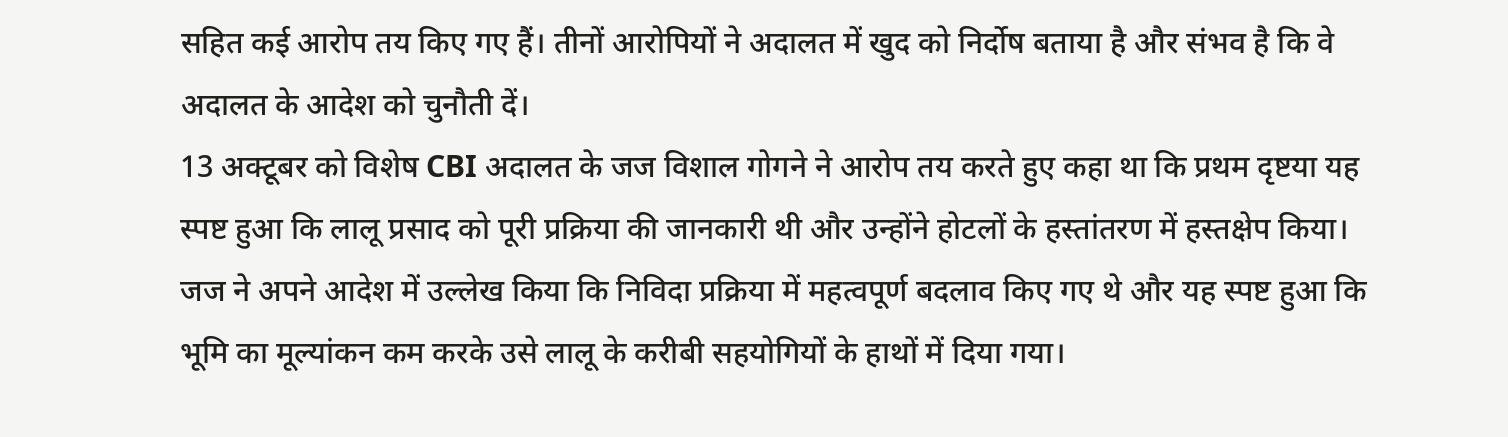सहित कई आरोप तय किए गए हैं। तीनों आरोपियों ने अदालत में खुद को निर्दोष बताया है और संभव है कि वे अदालत के आदेश को चुनौती दें।
13 अक्टूबर को विशेष CBI अदालत के जज विशाल गोगने ने आरोप तय करते हुए कहा था कि प्रथम दृष्टया यह स्पष्ट हुआ कि लालू प्रसाद को पूरी प्रक्रिया की जानकारी थी और उन्होंने होटलों के हस्तांतरण में हस्तक्षेप किया। जज ने अपने आदेश में उल्लेख किया कि निविदा प्रक्रिया में महत्वपूर्ण बदलाव किए गए थे और यह स्पष्ट हुआ कि भूमि का मूल्यांकन कम करके उसे लालू के करीबी सहयोगियों के हाथों में दिया गया।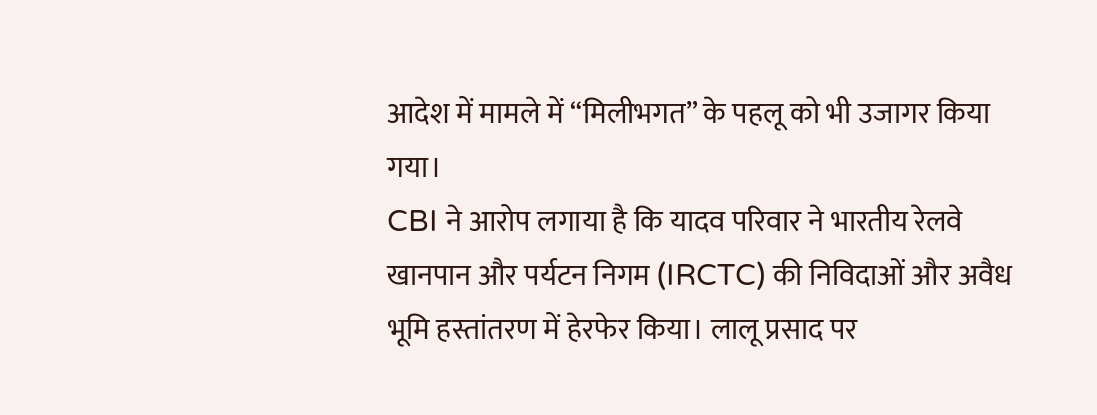आदेश में मामले में “मिलीभगत” के पहलू को भी उजागर किया गया।
CBI ने आरोप लगाया है कि यादव परिवार ने भारतीय रेलवे खानपान और पर्यटन निगम (IRCTC) की निविदाओं और अवैध भूमि हस्तांतरण में हेरफेर किया। लालू प्रसाद पर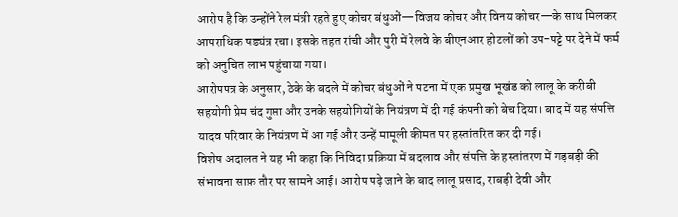आरोप है कि उन्होंने रेल मंत्री रहते हुए कोचर बंधुओं—विजय कोचर और विनय कोचर—के साथ मिलकर आपराधिक षड्यंत्र रचा। इसके तहत रांची और पुरी में रेलवे के बीएनआर होटलों को उप-पट्टे पर देने में फर्म को अनुचित लाभ पहुंचाया गया।
आरोपपत्र के अनुसार, ठेके के बदले में कोचर बंधुओं ने पटना में एक प्रमुख भूखंड को लालू के करीबी सहयोगी प्रेम चंद गुप्ता और उनके सहयोगियों के नियंत्रण में दी गई कंपनी को बेच दिया। बाद में यह संपत्ति यादव परिवार के नियंत्रण में आ गई और उन्हें मामूली कीमत पर हस्तांतरित कर दी गई।
विशेष अदालत ने यह भी कहा कि निविदा प्रक्रिया में बदलाव और संपत्ति के हस्तांतरण में गड़बड़ी की संभावना साफ़ तौर पर सामने आई। आरोप पढ़े जाने के बाद लालू प्रसाद, राबड़ी देवी और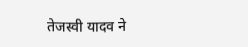तेजस्वी यादव ने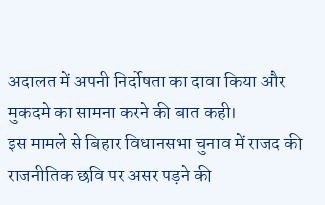अदालत में अपनी निर्दोषता का दावा किया और मुकदमे का सामना करने की बात कही।
इस मामले से बिहार विधानसभा चुनाव में राजद की राजनीतिक छवि पर असर पड़ने की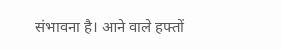संभावना है। आने वाले हफ्तों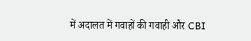में अदालत में गवाहों की गवाही और CBI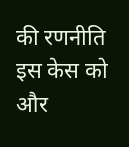की रणनीति इस केस को और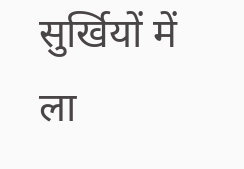सुर्खियों में ला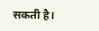सकती है।